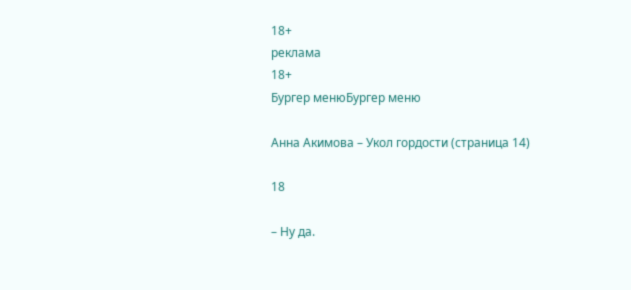18+
реклама
18+
Бургер менюБургер меню

Анна Акимова – Укол гордости (страница 14)

18

– Ну да.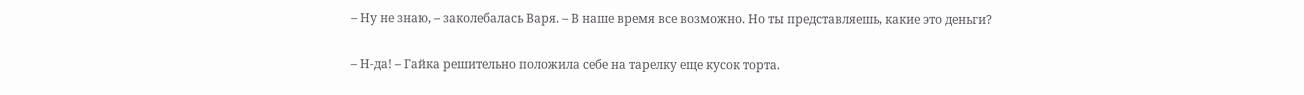– Ну не знаю, – заколебалась Варя. – В наше время все возможно. Но ты представляешь, какие это деньги?

– Н-да! – Гайка решительно положила себе на тарелку еще кусок торта.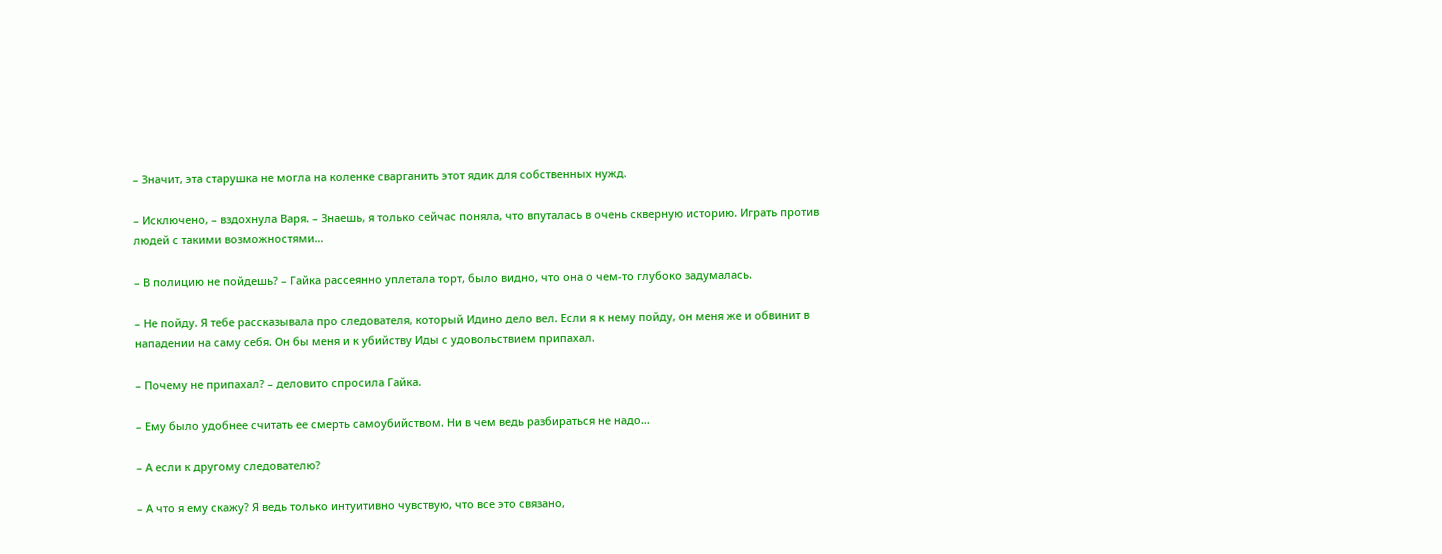– Значит, эта старушка не могла на коленке сварганить этот ядик для собственных нужд.

– Исключено, – вздохнула Варя. – Знаешь, я только сейчас поняла, что впуталась в очень скверную историю. Играть против людей с такими возможностями…

– В полицию не пойдешь? – Гайка рассеянно уплетала торт, было видно, что она о чем-то глубоко задумалась.

– Не пойду. Я тебе рассказывала про следователя, который Идино дело вел. Если я к нему пойду, он меня же и обвинит в нападении на саму себя. Он бы меня и к убийству Иды с удовольствием припахал.

– Почему не припахал? – деловито спросила Гайка.

– Ему было удобнее считать ее смерть самоубийством. Ни в чем ведь разбираться не надо…

– А если к другому следователю?

– А что я ему скажу? Я ведь только интуитивно чувствую, что все это связано,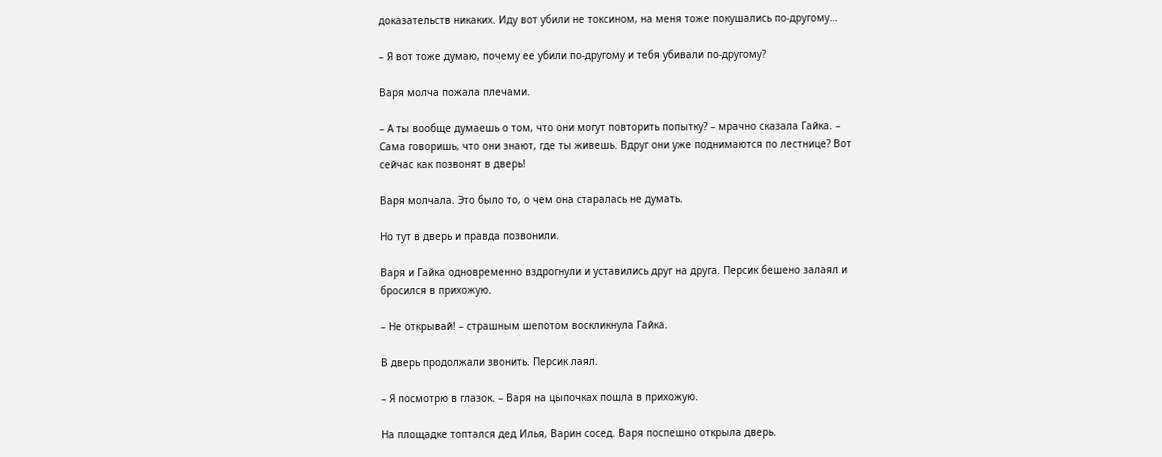доказательств никаких. Иду вот убили не токсином, на меня тоже покушались по-другому…

– Я вот тоже думаю, почему ее убили по-другому и тебя убивали по-другому?

Варя молча пожала плечами.

– А ты вообще думаешь о том, что они могут повторить попытку? – мрачно сказала Гайка. – Сама говоришь, что они знают, где ты живешь. Вдруг они уже поднимаются по лестнице? Вот сейчас как позвонят в дверь!

Варя молчала. Это было то, о чем она старалась не думать.

Но тут в дверь и правда позвонили.

Варя и Гайка одновременно вздрогнули и уставились друг на друга. Персик бешено залаял и бросился в прихожую.

– Не открывай! – страшным шепотом воскликнула Гайка.

В дверь продолжали звонить. Персик лаял.

– Я посмотрю в глазок. – Варя на цыпочках пошла в прихожую.

На площадке топтался дед Илья, Варин сосед. Варя поспешно открыла дверь.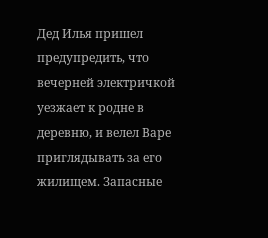Дед Илья пришел предупредить, что вечерней электричкой уезжает к родне в деревню, и велел Варе приглядывать за его жилищем. Запасные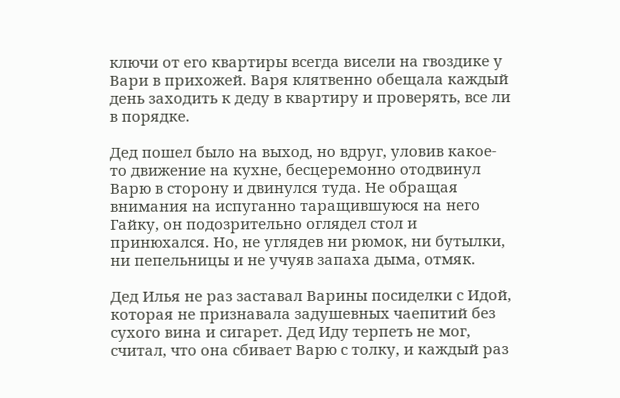ключи от его квартиры всегда висели на гвоздике у Вари в прихожей. Варя клятвенно обещала каждый день заходить к деду в квартиру и проверять, все ли в порядке.

Дед пошел было на выход, но вдруг, уловив какое-то движение на кухне, бесцеремонно отодвинул Варю в сторону и двинулся туда. Не обращая внимания на испуганно таращившуюся на него Гайку, он подозрительно оглядел стол и принюхался. Но, не углядев ни рюмок, ни бутылки, ни пепельницы и не учуяв запаха дыма, отмяк.

Дед Илья не раз заставал Варины посиделки с Идой, которая не признавала задушевных чаепитий без сухого вина и сигарет. Дед Иду терпеть не мог, считал, что она сбивает Варю с толку, и каждый раз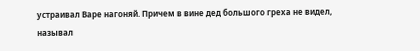устраивал Варе нагоняй. Причем в вине дед большого греха не видел, называл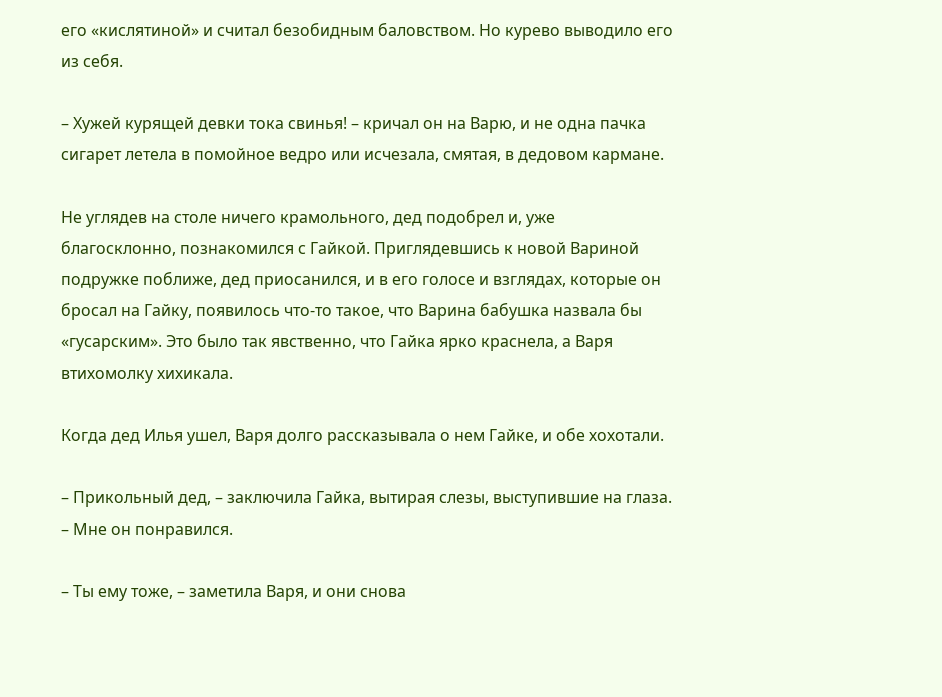его «кислятиной» и считал безобидным баловством. Но курево выводило его из себя.

– Хужей курящей девки тока свинья! – кричал он на Варю, и не одна пачка сигарет летела в помойное ведро или исчезала, смятая, в дедовом кармане.

Не углядев на столе ничего крамольного, дед подобрел и, уже благосклонно, познакомился с Гайкой. Приглядевшись к новой Вариной подружке поближе, дед приосанился, и в его голосе и взглядах, которые он бросал на Гайку, появилось что-то такое, что Варина бабушка назвала бы «гусарским». Это было так явственно, что Гайка ярко краснела, а Варя втихомолку хихикала.

Когда дед Илья ушел, Варя долго рассказывала о нем Гайке, и обе хохотали.

– Прикольный дед, – заключила Гайка, вытирая слезы, выступившие на глаза. – Мне он понравился.

– Ты ему тоже, – заметила Варя, и они снова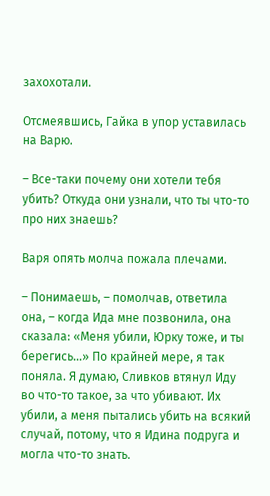захохотали.

Отсмеявшись, Гайка в упор уставилась на Варю.

– Все-таки почему они хотели тебя убить? Откуда они узнали, что ты что-то про них знаешь?

Варя опять молча пожала плечами.

– Понимаешь, – помолчав, ответила она, – когда Ида мне позвонила, она сказала: «Меня убили, Юрку тоже, и ты берегись…» По крайней мере, я так поняла. Я думаю, Сливков втянул Иду во что-то такое, за что убивают. Их убили, а меня пытались убить на всякий случай, потому, что я Идина подруга и могла что-то знать.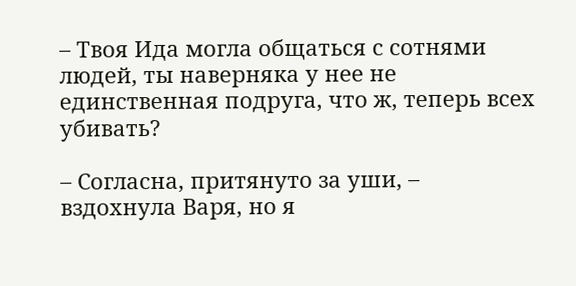– Твоя Ида могла общаться с сотнями людей, ты наверняка у нее не единственная подруга, что ж, теперь всех убивать?

– Согласна, притянуто за уши, – вздохнула Варя, но я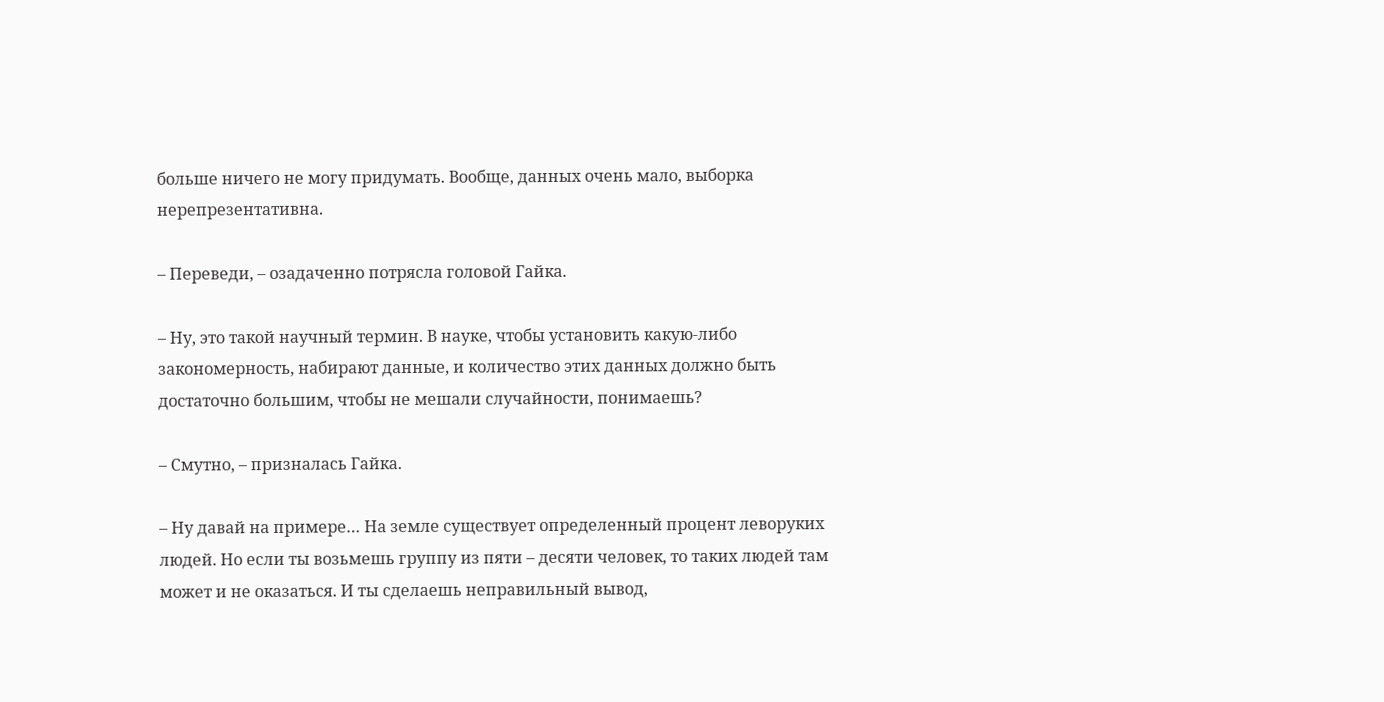больше ничего не могу придумать. Вообще, данных очень мало, выборка нерепрезентативна.

– Переведи, – озадаченно потрясла головой Гайка.

– Ну, это такой научный термин. В науке, чтобы установить какую-либо закономерность, набирают данные, и количество этих данных должно быть достаточно большим, чтобы не мешали случайности, понимаешь?

– Смутно, – призналась Гайка.

– Ну давай на примере… На земле существует определенный процент леворуких людей. Но если ты возьмешь группу из пяти – десяти человек, то таких людей там может и не оказаться. И ты сделаешь неправильный вывод,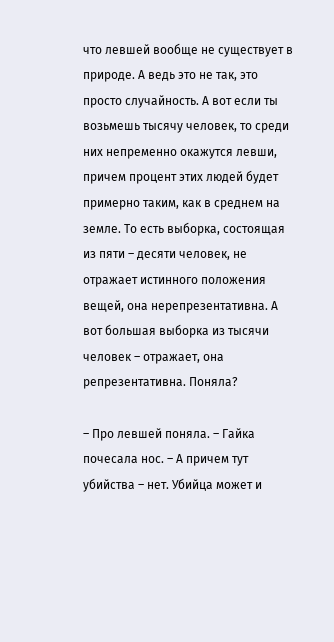что левшей вообще не существует в природе. А ведь это не так, это просто случайность. А вот если ты возьмешь тысячу человек, то среди них непременно окажутся левши, причем процент этих людей будет примерно таким, как в среднем на земле. То есть выборка, состоящая из пяти – десяти человек, не отражает истинного положения вещей, она нерепрезентативна. А вот большая выборка из тысячи человек – отражает, она репрезентативна. Поняла?

– Про левшей поняла. – Гайка почесала нос. – А причем тут убийства – нет. Убийца может и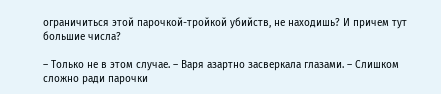ограничиться этой парочкой-тройкой убийств, не находишь? И причем тут большие числа?

– Только не в этом случае. – Варя азартно засверкала глазами. – Слишком сложно ради парочки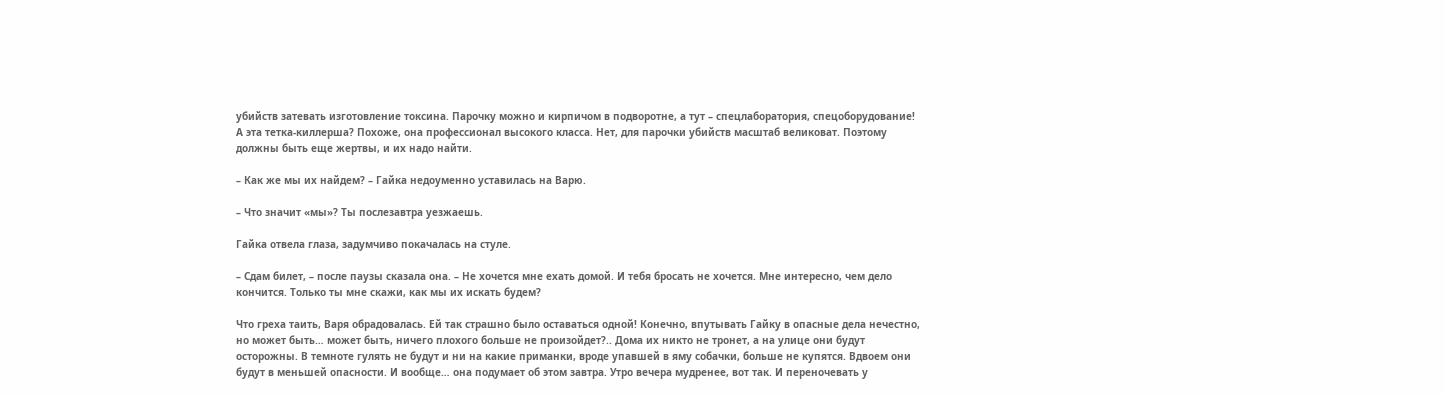убийств затевать изготовление токсина. Парочку можно и кирпичом в подворотне, а тут – спецлаборатория, спецоборудование! А эта тетка-киллерша? Похоже, она профессионал высокого класса. Нет, для парочки убийств масштаб великоват. Поэтому должны быть еще жертвы, и их надо найти.

– Как же мы их найдем? – Гайка недоуменно уставилась на Варю.

– Что значит «мы»? Ты послезавтра уезжаешь.

Гайка отвела глаза, задумчиво покачалась на стуле.

– Сдам билет, – после паузы сказала она. – Не хочется мне ехать домой. И тебя бросать не хочется. Мне интересно, чем дело кончится. Только ты мне скажи, как мы их искать будем?

Что греха таить, Варя обрадовалась. Ей так страшно было оставаться одной! Конечно, впутывать Гайку в опасные дела нечестно, но может быть… может быть, ничего плохого больше не произойдет?.. Дома их никто не тронет, а на улице они будут осторожны. В темноте гулять не будут и ни на какие приманки, вроде упавшей в яму собачки, больше не купятся. Вдвоем они будут в меньшей опасности. И вообще… она подумает об этом завтра. Утро вечера мудренее, вот так. И переночевать у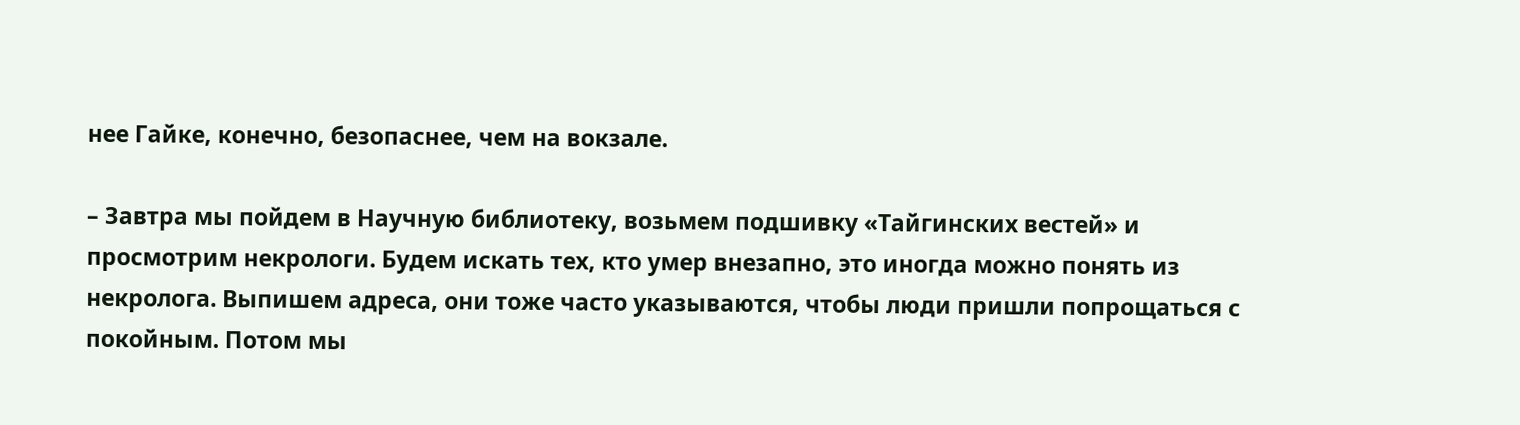нее Гайке, конечно, безопаснее, чем на вокзале.

– Завтра мы пойдем в Научную библиотеку, возьмем подшивку «Тайгинских вестей» и просмотрим некрологи. Будем искать тех, кто умер внезапно, это иногда можно понять из некролога. Выпишем адреса, они тоже часто указываются, чтобы люди пришли попрощаться с покойным. Потом мы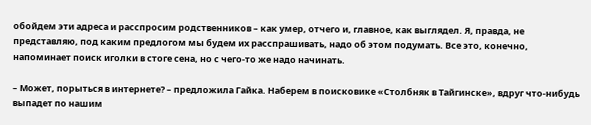обойдем эти адреса и расспросим родственников – как умер, отчего и, главное, как выглядел. Я, правда, не представляю, под каким предлогом мы будем их расспрашивать, надо об этом подумать. Все это, конечно, напоминает поиск иголки в стоге сена, но с чего-то же надо начинать.

– Может, порыться в интернете? – предложила Гайка. Наберем в поисковике «Столбняк в Тайгинске», вдруг что-нибудь выпадет по нашим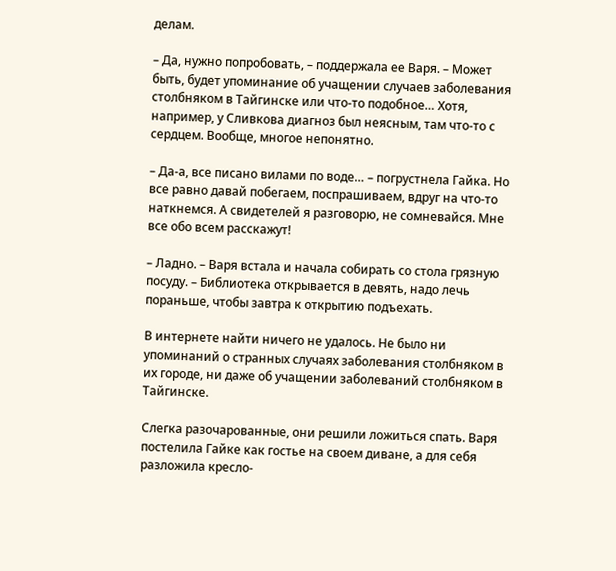делам.

– Да, нужно попробовать, – поддержала ее Варя. – Может быть, будет упоминание об учащении случаев заболевания столбняком в Тайгинске или что-то подобное… Хотя, например, у Сливкова диагноз был неясным, там что-то с сердцем. Вообще, многое непонятно.

– Да-а, все писано вилами по воде… – погрустнела Гайка. Но все равно давай побегаем, поспрашиваем, вдруг на что-то наткнемся. А свидетелей я разговорю, не сомневайся. Мне все обо всем расскажут!

– Ладно. – Варя встала и начала собирать со стола грязную посуду. – Библиотека открывается в девять, надо лечь пораньше, чтобы завтра к открытию подъехать.

В интернете найти ничего не удалось. Не было ни упоминаний о странных случаях заболевания столбняком в их городе, ни даже об учащении заболеваний столбняком в Тайгинске.

Слегка разочарованные, они решили ложиться спать. Варя постелила Гайке как гостье на своем диване, а для себя разложила кресло-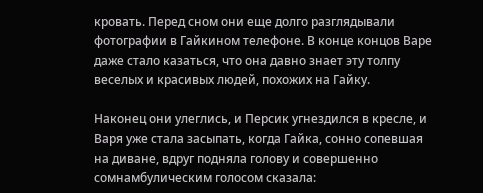кровать. Перед сном они еще долго разглядывали фотографии в Гайкином телефоне. В конце концов Варе даже стало казаться, что она давно знает эту толпу веселых и красивых людей, похожих на Гайку.

Наконец они улеглись, и Персик угнездился в кресле, и Варя уже стала засыпать, когда Гайка, сонно сопевшая на диване, вдруг подняла голову и совершенно сомнамбулическим голосом сказала: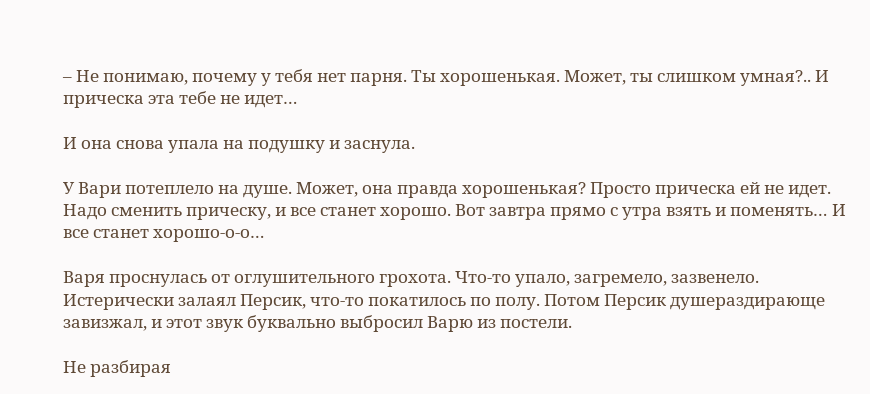– Не понимаю, почему у тебя нет парня. Ты хорошенькая. Может, ты слишком умная?.. И прическа эта тебе не идет…

И она снова упала на подушку и заснула.

У Вари потеплело на душе. Может, она правда хорошенькая? Просто прическа ей не идет. Надо сменить прическу, и все станет хорошо. Вот завтра прямо с утра взять и поменять… И все станет хорошо-о-о…

Варя проснулась от оглушительного грохота. Что-то упало, загремело, зазвенело. Истерически залаял Персик, что-то покатилось по полу. Потом Персик душераздирающе завизжал, и этот звук буквально выбросил Варю из постели.

Не разбирая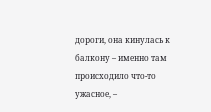дороги, она кинулась к балкону – именно там происходило что-то ужасное, –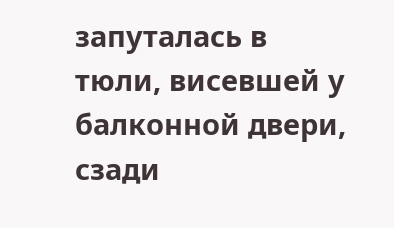запуталась в тюли, висевшей у балконной двери, сзади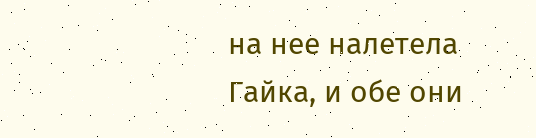на нее налетела Гайка, и обе они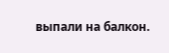выпали на балкон.